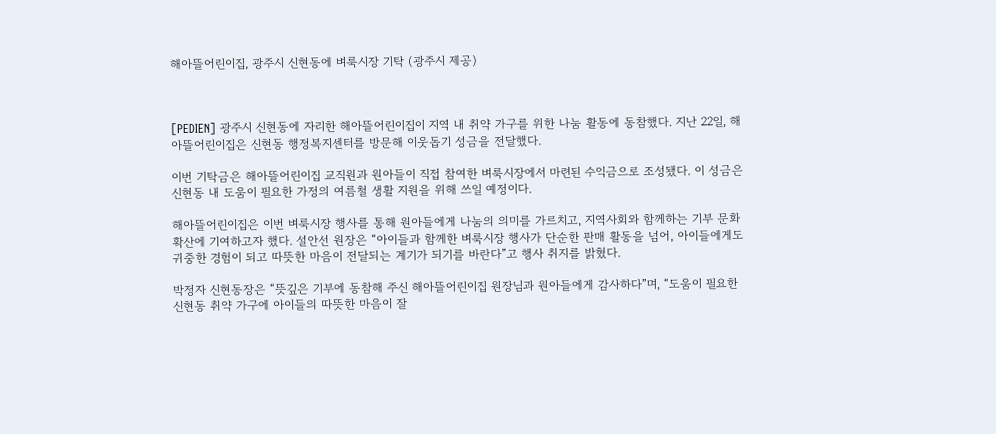해아뜰어린이집, 광주시 신현동에 벼룩시장 기탁 (광주시 제공)



[PEDIEN] 광주시 신현동에 자리한 해아뜰어린이집이 지역 내 취약 가구를 위한 나눔 활동에 동참했다. 지난 22일, 해아뜰어린이집은 신현동 행정복지센터를 방문해 이웃돕기 성금을 전달했다.

이번 기탁금은 해아뜰어린이집 교직원과 원아들이 직접 참여한 벼룩시장에서 마련된 수익금으로 조성됐다. 이 성금은 신현동 내 도움이 필요한 가정의 여름철 생활 지원을 위해 쓰일 예정이다.

해아뜰어린이집은 이번 벼룩시장 행사를 통해 원아들에게 나눔의 의미를 가르치고, 지역사회와 함께하는 기부 문화 확산에 기여하고자 했다. 설안선 원장은 “아이들과 함께한 벼룩시장 행사가 단순한 판매 활동을 넘어, 아이들에게도 귀중한 경험이 되고 따뜻한 마음이 전달되는 계기가 되기를 바란다”고 행사 취지를 밝혔다.

박정자 신현동장은 “뜻깊은 기부에 동참해 주신 해아뜰어린이집 원장님과 원아들에게 감사하다”며, “도움이 필요한 신현동 취약 가구에 아이들의 따뜻한 마음이 잘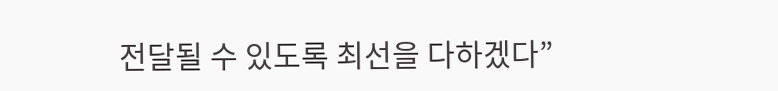전달될 수 있도록 최선을 다하겠다”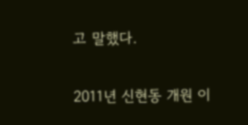고 말했다.

2011년 신현동 개원 이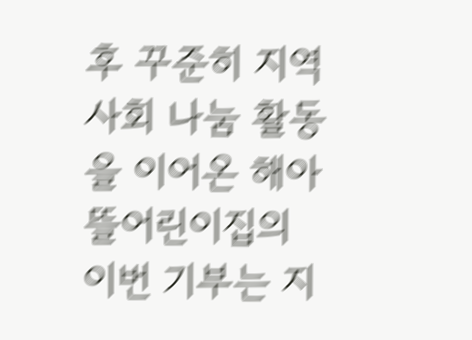후 꾸준히 지역사회 나눔 활동을 이어온 해아뜰어린이집의 이번 기부는 지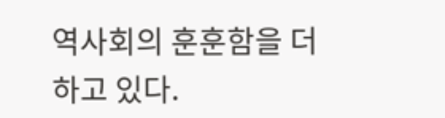역사회의 훈훈함을 더하고 있다.